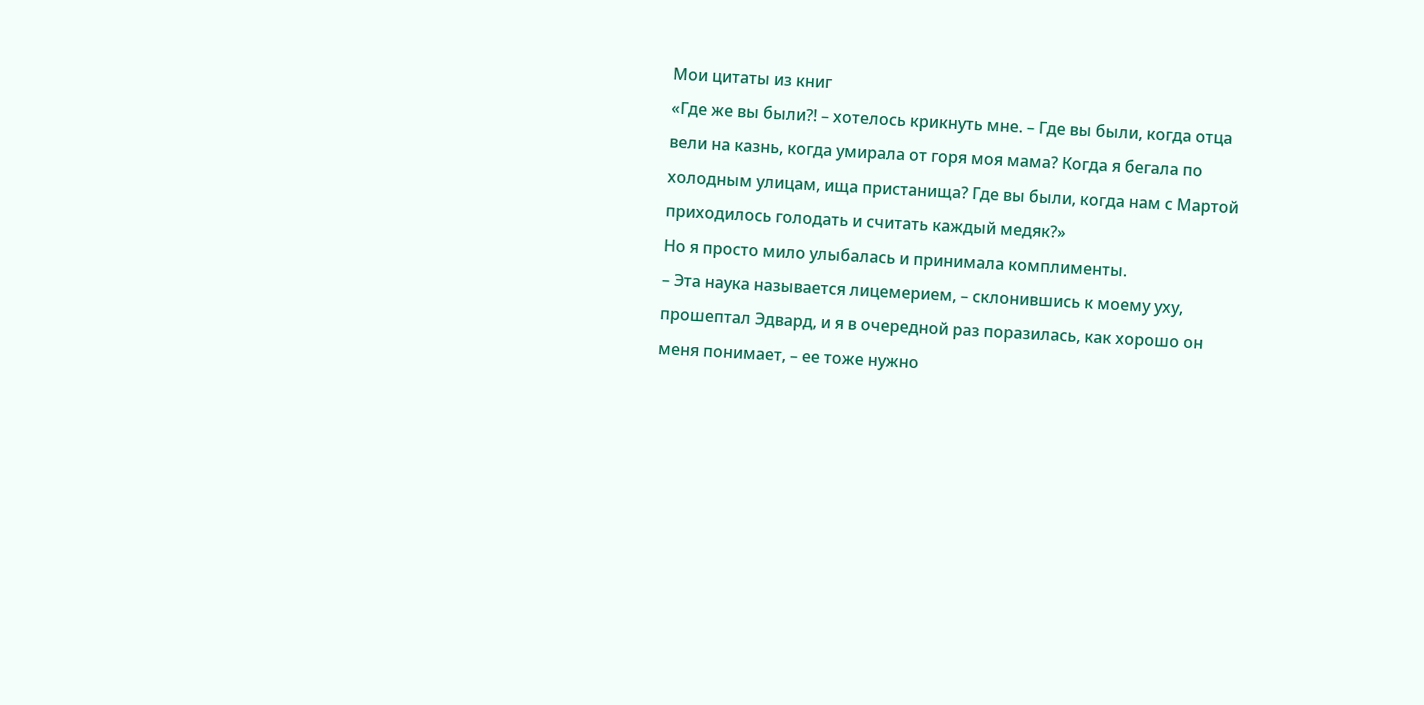Мои цитаты из книг
«Где же вы были?! – хотелось крикнуть мне. – Где вы были, когда отца вели на казнь, когда умирала от горя моя мама? Когда я бегала по холодным улицам, ища пристанища? Где вы были, когда нам с Мартой приходилось голодать и считать каждый медяк?»
Но я просто мило улыбалась и принимала комплименты.
– Эта наука называется лицемерием, – склонившись к моему уху, прошептал Эдвард, и я в очередной раз поразилась, как хорошо он меня понимает, – ее тоже нужно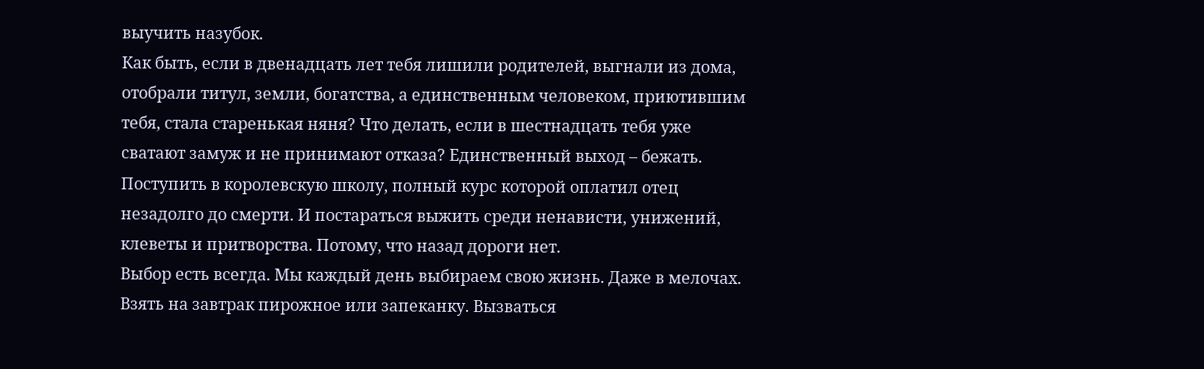выучить назубок.
Как быть, если в двенадцать лет тебя лишили родителей, выгнали из дома, отобрали титул, земли, богатства, а единственным человеком, приютившим тебя, стала старенькая няня? Что делать, если в шестнадцать тебя уже сватают замуж и не принимают отказа? Единственный выход – бежать. Поступить в королевскую школу, полный курс которой оплатил отец незадолго до смерти. И постараться выжить среди ненависти, унижений, клеветы и притворства. Потому, что назад дороги нет.
Выбор есть всегда. Мы каждый день выбираем свою жизнь. Даже в мелочах. Взять на завтрак пирожное или запеканку. Вызваться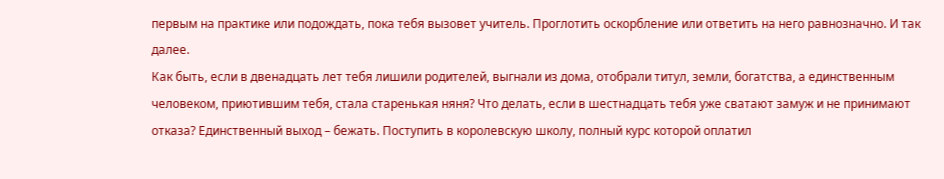первым на практике или подождать, пока тебя вызовет учитель. Проглотить оскорбление или ответить на него равнозначно. И так далее.
Как быть, если в двенадцать лет тебя лишили родителей, выгнали из дома, отобрали титул, земли, богатства, а единственным человеком, приютившим тебя, стала старенькая няня? Что делать, если в шестнадцать тебя уже сватают замуж и не принимают отказа? Единственный выход – бежать. Поступить в королевскую школу, полный курс которой оплатил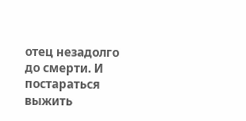отец незадолго до смерти. И постараться выжить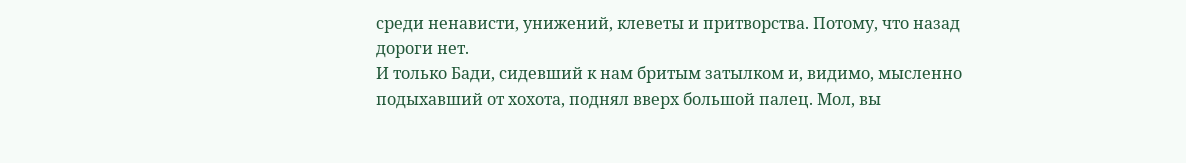среди ненависти, унижений, клеветы и притворства. Потому, что назад дороги нет.
И только Бади, сидевший к нам бритым затылком и, видимо, мысленно подыхавший от хохота, поднял вверх большой палец. Мол, вы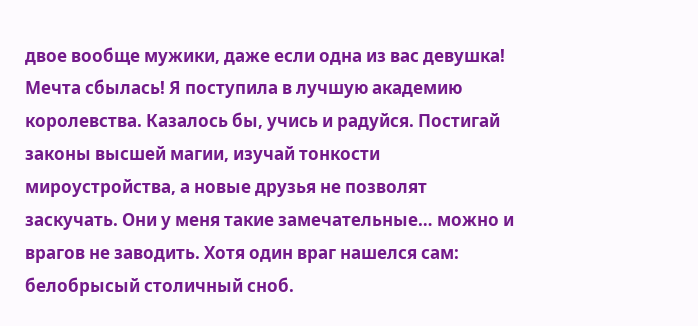двое вообще мужики, даже если одна из вас девушка!
Мечта сбылась! Я поступила в лучшую академию королевства. Казалось бы, учись и радуйся. Постигай законы высшей магии, изучай тонкости мироустройства, а новые друзья не позволят заскучать. Они у меня такие замечательные… можно и врагов не заводить. Хотя один враг нашелся сам: белобрысый столичный сноб.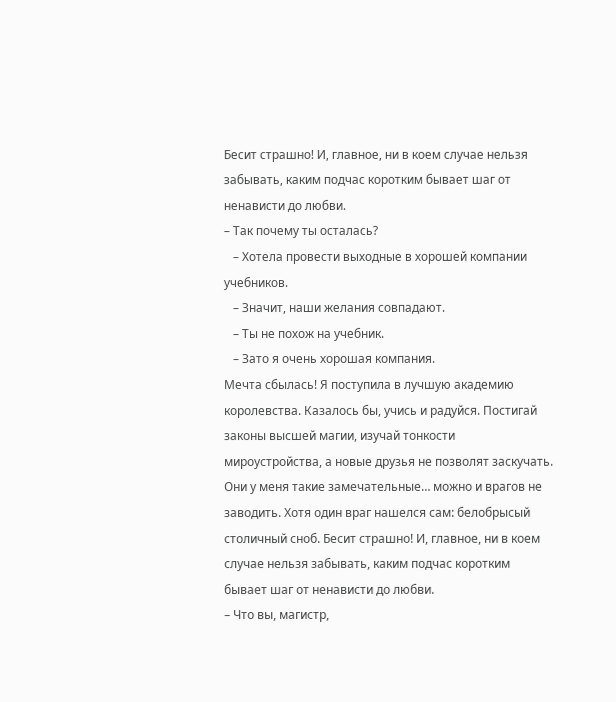Бесит страшно! И, главное, ни в коем случае нельзя забывать, каким подчас коротким бывает шаг от ненависти до любви.
– Так почему ты осталась?
   – Хотела провести выходные в хорошей компании учебников.
   – Значит, наши желания совпадают.
   – Ты не похож на учебник.
   – Зато я очень хорошая компания.
Мечта сбылась! Я поступила в лучшую академию королевства. Казалось бы, учись и радуйся. Постигай законы высшей магии, изучай тонкости мироустройства, а новые друзья не позволят заскучать. Они у меня такие замечательные… можно и врагов не заводить. Хотя один враг нашелся сам: белобрысый столичный сноб. Бесит страшно! И, главное, ни в коем случае нельзя забывать, каким подчас коротким бывает шаг от ненависти до любви.
– Что вы, магистр,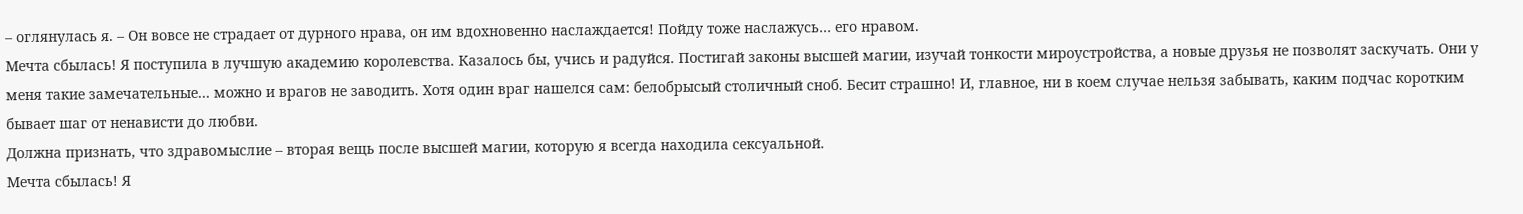– оглянулась я. – Он вовсе не страдает от дурного нрава, он им вдохновенно наслаждается! Пойду тоже наслажусь… его нравом.
Мечта сбылась! Я поступила в лучшую академию королевства. Казалось бы, учись и радуйся. Постигай законы высшей магии, изучай тонкости мироустройства, а новые друзья не позволят заскучать. Они у меня такие замечательные… можно и врагов не заводить. Хотя один враг нашелся сам: белобрысый столичный сноб. Бесит страшно! И, главное, ни в коем случае нельзя забывать, каким подчас коротким бывает шаг от ненависти до любви.
Должна признать, что здравомыслие – вторая вещь после высшей магии, которую я всегда находила сексуальной.
Мечта сбылась! Я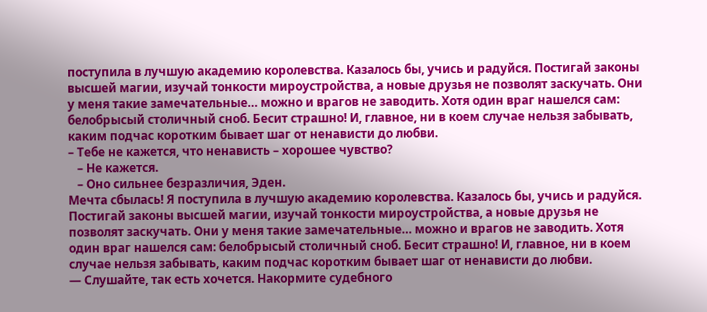поступила в лучшую академию королевства. Казалось бы, учись и радуйся. Постигай законы высшей магии, изучай тонкости мироустройства, а новые друзья не позволят заскучать. Они у меня такие замечательные… можно и врагов не заводить. Хотя один враг нашелся сам: белобрысый столичный сноб. Бесит страшно! И, главное, ни в коем случае нельзя забывать, каким подчас коротким бывает шаг от ненависти до любви.
– Тебе не кажется, что ненависть – хорошее чувство?
   – Не кажется.
   – Оно сильнее безразличия, Эден.
Мечта сбылась! Я поступила в лучшую академию королевства. Казалось бы, учись и радуйся. Постигай законы высшей магии, изучай тонкости мироустройства, а новые друзья не позволят заскучать. Они у меня такие замечательные… можно и врагов не заводить. Хотя один враг нашелся сам: белобрысый столичный сноб. Бесит страшно! И, главное, ни в коем случае нельзя забывать, каким подчас коротким бывает шаг от ненависти до любви.
— Слушайте, так есть хочется. Накормите судебного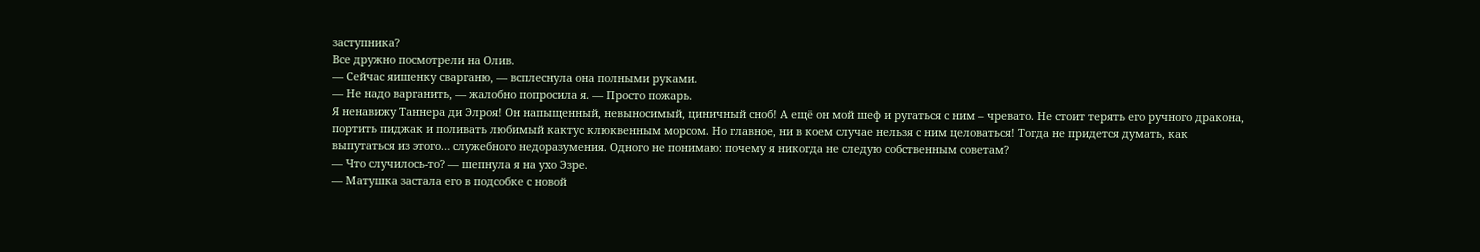заступника?
Все дружно посмотрели на Олив.
— Сейчас яишенку сварганю, — всплеснула она полными руками.
— Не надо варганить, — жалобно попросила я. — Просто пожарь.
Я ненавижу Таннера ди Элроя! Он напыщенный, невыносимый, циничный сноб! А ещё он мой шеф и ругаться с ним – чревато. Не стоит терять его ручного дракона, портить пиджак и поливать любимый кактус клюквенным морсом. Но главное, ни в коем случае нельзя с ним целоваться! Тогда не придется думать, как выпутаться из этого… служебного недоразумения. Одного не понимаю: почему я никогда не следую собственным советам?
— Что случилось-то? — шепнула я на ухо Эзре.
— Матушка застала его в подсобке с новой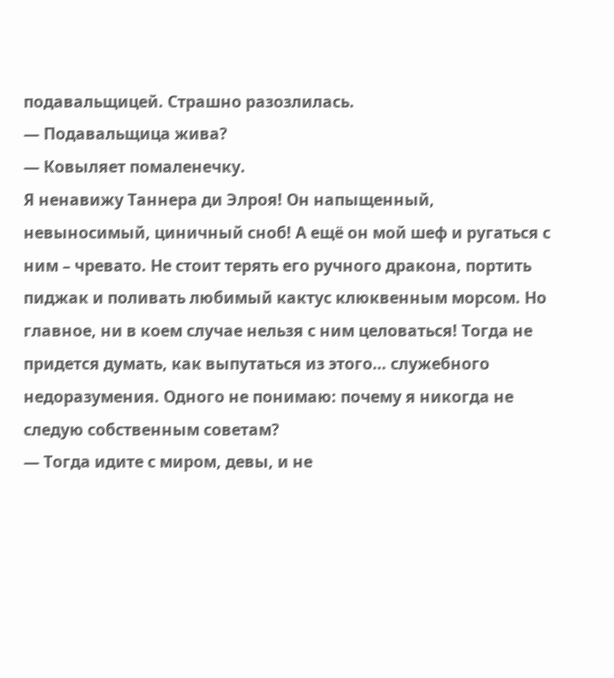подавальщицей. Страшно разозлилась.
— Подавальщица жива?
— Ковыляет помаленечку.
Я ненавижу Таннера ди Элроя! Он напыщенный, невыносимый, циничный сноб! А ещё он мой шеф и ругаться с ним – чревато. Не стоит терять его ручного дракона, портить пиджак и поливать любимый кактус клюквенным морсом. Но главное, ни в коем случае нельзя с ним целоваться! Тогда не придется думать, как выпутаться из этого… служебного недоразумения. Одного не понимаю: почему я никогда не следую собственным советам?
— Тогда идите с миром, девы, и не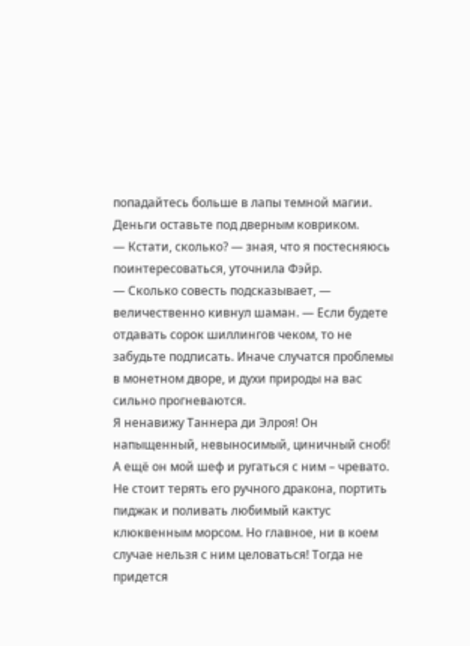попадайтесь больше в лапы темной магии. Деньги оставьте под дверным ковриком.
— Кстати, сколько? — зная, что я постесняюсь поинтересоваться, уточнила Фэйр.
— Сколько совесть подсказывает, — величественно кивнул шаман. — Если будете отдавать сорок шиллингов чеком, то не забудьте подписать. Иначе случатся проблемы в монетном дворе, и духи природы на вас сильно прогневаются.
Я ненавижу Таннера ди Элроя! Он напыщенный, невыносимый, циничный сноб! А ещё он мой шеф и ругаться с ним – чревато. Не стоит терять его ручного дракона, портить пиджак и поливать любимый кактус клюквенным морсом. Но главное, ни в коем случае нельзя с ним целоваться! Тогда не придется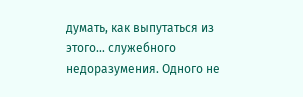думать, как выпутаться из этого… служебного недоразумения. Одного не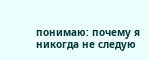понимаю: почему я никогда не следую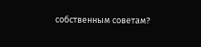собственным советам?